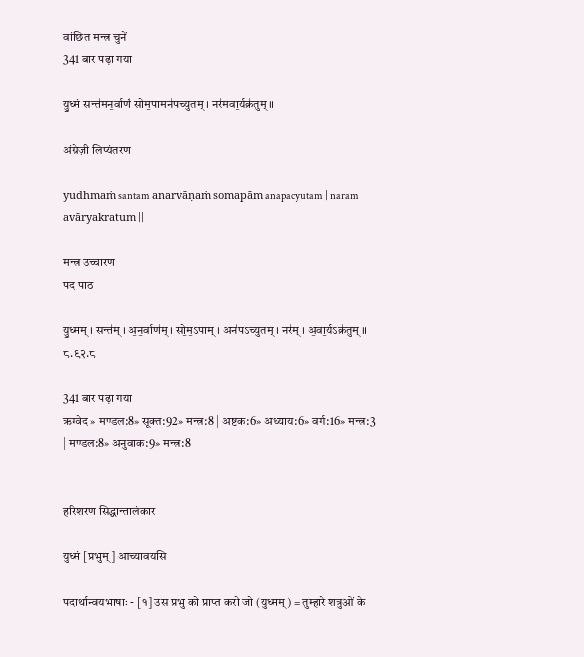वांछित मन्त्र चुनें
341 बार पढ़ा गया

यु॒ध्मं सन्त॑मन॒र्वाणं॑ सोम॒पामन॑पच्युतम् । नर॑मवा॒र्यक्र॑तुम् ॥

अंग्रेज़ी लिप्यंतरण

yudhmaṁ santam anarvāṇaṁ somapām anapacyutam | naram avāryakratum ||

मन्त्र उच्चारण
पद पाठ

यु॒ध्मम् । सन्त॑म् । अ॒न॒र्वाण॑म् । सो॒म॒ऽपाम् । अन॑पऽच्युतम् । नर॑म् । अ॒वा॒र्यऽक्र॑तुम् ॥ ८.९२.८

341 बार पढ़ा गया
ऋग्वेद » मण्डल:8» सूक्त:92» मन्त्र:8 | अष्टक:6» अध्याय:6» वर्ग:16» मन्त्र:3 | मण्डल:8» अनुवाक:9» मन्त्र:8


हरिशरण सिद्धान्तालंकार

युध्मं [प्रभुम्] आच्यावयसि

पदार्थान्वयभाषाः - [१] उस प्रभु को प्राप्त करो जो (युध्मम्) = तुम्हारे शत्रुओं के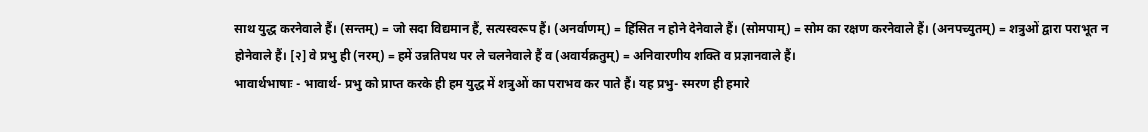साथ युद्ध करनेवाले हैं। (सन्तम्) = जो सदा विद्यमान हैं, सत्यस्वरूप हैं। (अनर्वाणम्) = हिंसित न होने देनेवाले हैं। (सोमपाम्) = सोम का रक्षण करनेवाले हैं। (अनपच्युतम्) = शत्रुओं द्वारा पराभूत न होनेवाले हैं। [२] वे प्रभु ही (नरम्) = हमें उन्नतिपथ पर ले चलनेवाले हैं व (अवार्यक्रतुम्) = अनिवारणीय शक्ति व प्रज्ञानवाले हैं।
भावार्थभाषाः - भावार्थ- प्रभु को प्राप्त करके ही हम युद्ध में शत्रुओं का पराभव कर पाते हैं। यह प्रभु- स्मरण ही हमारे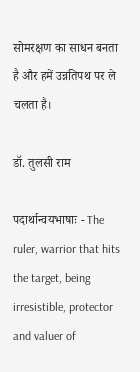सोमरक्षण का साधन बनता है और हमें उन्नतिपथ पर ले चलता है।

डॉ. तुलसी राम

पदार्थान्वयभाषाः - The ruler, warrior that hits the target, being irresistible, protector and valuer of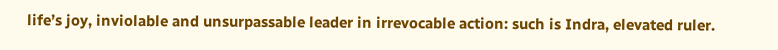life’s joy, inviolable and unsurpassable leader in irrevocable action: such is Indra, elevated ruler.